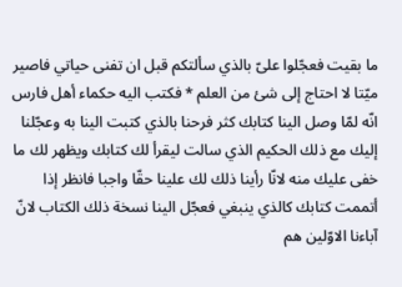ما بقيت فعجّلوا علىّ بالذي سألتكم قبل ان تفنى حياتي فاصير ميّتا لا احتاج إلى شئ من العلم * فكتب اليه حكماء أهل فارس انّه لمّا وصل الينا كتابك كثر فرحنا بالذي كتبت الينا به وعجّلنا إليك مع ذلك الحكيم الذي سالت ليقرأ لك كتابك ويظهر لك ما خفى عليك منه لانّا رأينا ذلك لك علينا حقّا واجبا فانظر إذا أتممت كتابك كالذي ينبغي فعجّل الينا نسخة ذلك الكتاب لانّ آباءنا الاوّلين هم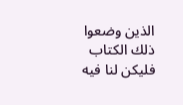الذين وضعوا ذلك الكتاب فليكن لنا فيه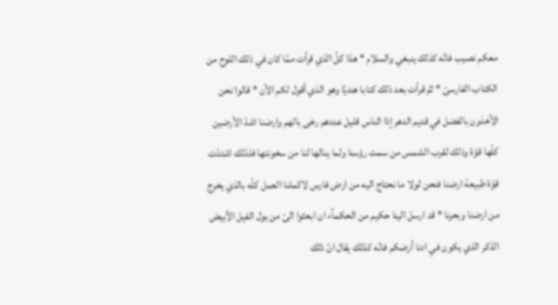معكم نصيب فانّه كذلك ينبغي والسلام * هذا كلّ الذي قرأت ممّا كان في ذلك اللوح من الكتاب الفارسىّ * ثمّ قرأت بعد ذلك كتابا هنديّا وهو الذي أقول لكم الآن * قالوا نحن الآخذون بالفضل في قديم الدهر إذا الناس قليل عددهم رخى بالهم وارضنا اشدّ الأرضين كلّها قوّة وذلك لقرب الشمس من سمت رؤسنا ولما ينالها لنا من سخونتها فلذلك اشتدّت قوّة طبيعة ارضنا فنحن لولا ما نحتاج اليه من ارض فارس لاكملنا العمل كلّه بالذي يخرج من ارضنا وبحرنا * قد ارسل الينا حكيم من الحكمآء ان ابعثوا الىّ من بول الفيل الأبيض الذكر الذي يكون في ادنا أرضكم فانّه كذلك يقال انّ ذلك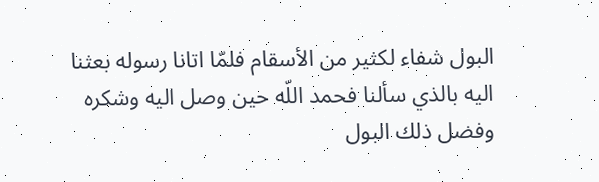البول شفاء لكثير من الأسقام فلمّا اتانا رسوله بعثنا اليه بالذي سألنا فحمد اللّه حين وصل اليه وشكره وفضل ذلك البول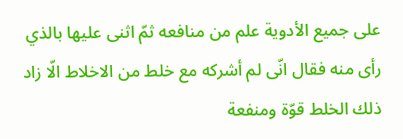على جميع الأدوية علم من منافعه ثمّ اثنى عليها بالذي رأى منه فقال انّى لم أشركه مع خلط من الاخلاط الّا زاد ذلك الخلط قوّة ومنفعة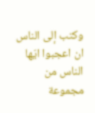وكتب إلى الناس ان اعجبوا ايّها الناس من
مجموعة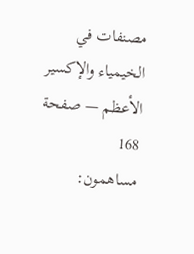مصنفات في الخيمياء والإكسير الأعظم — صفحة 168
مساهمون: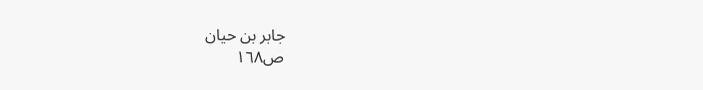جابر بن حيان
ص١٦٨